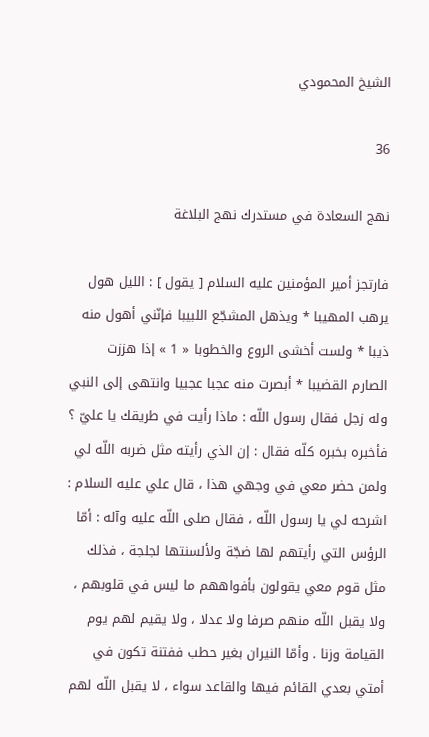الشيخ المحمودي

36

نهج السعادة في مستدرك نهج البلاغة

فارتجز أمير المؤمنين عليه السلام [ يقول ] : الليل هول يرهب المهيبا * ويذهل المشجّع اللبيبا فإنّني أهول منه ذيبا * ولست أخشى الروع والخطوبا « 1 » إذا هززت الصارم القضيبا * أبصرت منه عجبا عجبيا وانتهى إلى النبي وله زجل فقال رسول اللّه : ماذا رأيت في طريقك يا عليّ ؟ فأخبره بخبره كلّه فقال : إن الذي رأيته مثل ضربه اللّه لي ولمن حضر معي في وجهي هذا ، قال علي عليه السلام : اشرحه لي يا رسول اللّه ، فقال صلى اللّه عليه وآله : أمّا الرؤس التي رأيتهم لها ضجّة ولألسنتها لجلجة ، فذلك مثل قوم معي يقولون بأفواههم ما ليس في قلوبهم ، ولا يقبل اللّه منهم صرفا ولا عدلا ، ولا يقيم لهم يوم القيامة وزنا . وأمّا النيران بغير حطب ففتنة تكون في أمتي بعدي القائم فيها والقاعد سواء ، لا يقبل اللّه لهم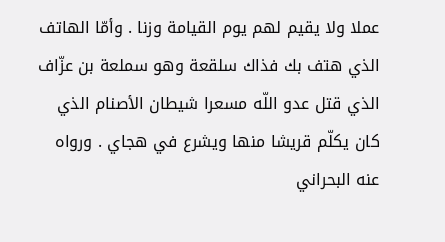عملا ولا يقيم لهم يوم القيامة وزنا . وأمّا الهاتف الذي هتف بك فذاك سلقعة وهو سملعة بن عزّاف الذي قتل عدو اللّه مسعرا شيطان الأصنام الذي كان يكلّم قريشا منها ويشرع في هجاي . ورواه عنه البحراني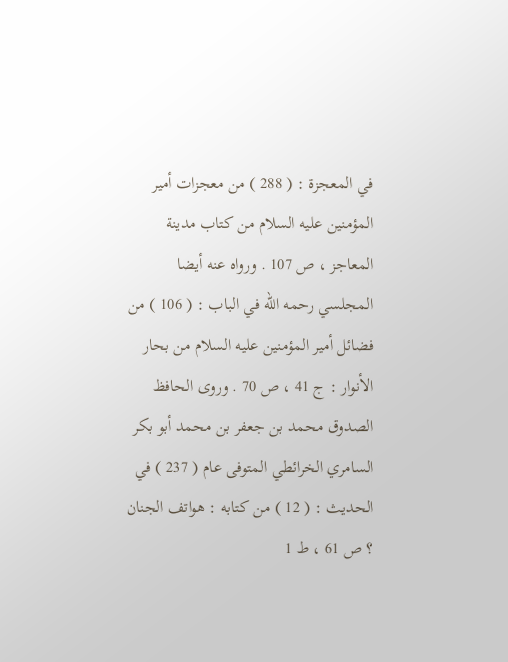في المعجزة : ( 288 ) من معجزات أمير المؤمنين عليه السلام من كتاب مدينة المعاجز ، ص 107 . ورواه عنه أيضا المجلسي رحمه اللّه في الباب : ( 106 ) من فضائل أمير المؤمنين عليه السلام من بحار الأنوار : ج 41 ، ص 70 . وروى الحافظ الصدوق محمد بن جعفر بن محمد أبو بكر السامري الخرائطي المتوفى عام ( 237 ) في الحديث : ( 12 ) من كتابه : هواتف الجنان ؟ ص 61 ، ط 1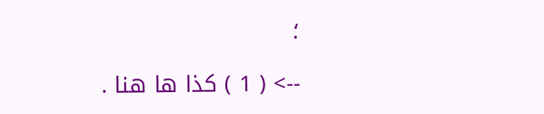؛

--> ( 1 ) كذا ها هنا .